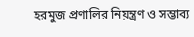হরমুজ প্রণালির নিয়ন্ত্রণ ও সম্ভাব্য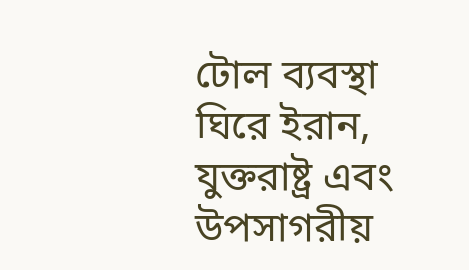টোল ব্যবস্থা ঘিরে ইরান, যুক্তরাষ্ট্র এবং উপসাগরীয়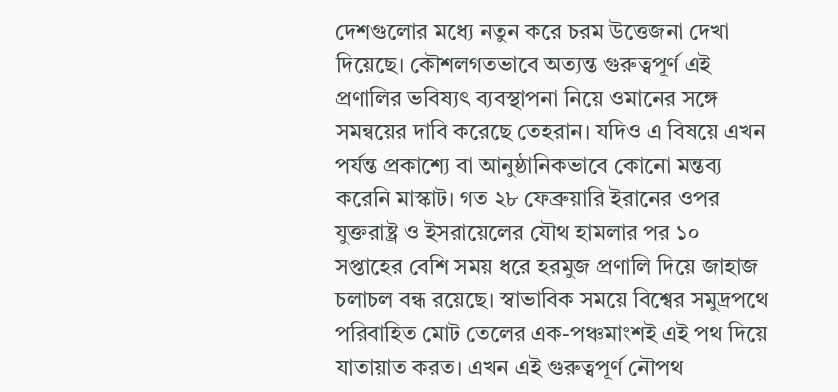দেশগুলোর মধ্যে নতুন করে চরম উত্তেজনা দেখা দিয়েছে। কৌশলগতভাবে অত্যন্ত গুরুত্বপূর্ণ এই প্রণালির ভবিষ্যৎ ব্যবস্থাপনা নিয়ে ওমানের সঙ্গে সমন্বয়ের দাবি করেছে তেহরান। যদিও এ বিষয়ে এখন পর্যন্ত প্রকাশ্যে বা আনুষ্ঠানিকভাবে কোনো মন্তব্য করেনি মাস্কাট। গত ২৮ ফেব্রুয়ারি ইরানের ওপর যুক্তরাষ্ট্র ও ইসরায়েলের যৌথ হামলার পর ১০ সপ্তাহের বেশি সময় ধরে হরমুজ প্রণালি দিয়ে জাহাজ চলাচল বন্ধ রয়েছে। স্বাভাবিক সময়ে বিশ্বের সমুদ্রপথে পরিবাহিত মোট তেলের এক-পঞ্চমাংশই এই পথ দিয়ে যাতায়াত করত। এখন এই গুরুত্বপূর্ণ নৌপথ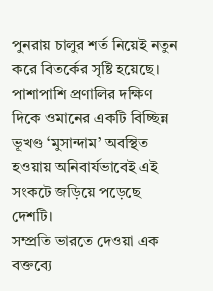পুনরায় চালুর শর্ত নিয়েই নতুন করে বিতর্কের সৃষ্টি হয়েছে। পাশাপাশি প্রণালির দক্ষিণ দিকে ওমানের একটি বিচ্ছিন্ন ভূখণ্ড ‘মুসান্দাম’ অবস্থিত হওয়ায় অনিবার্যভাবেই এই সংকটে জড়িয়ে পড়েছে দেশটি।
সম্প্রতি ভারতে দেওয়া এক বক্তব্যে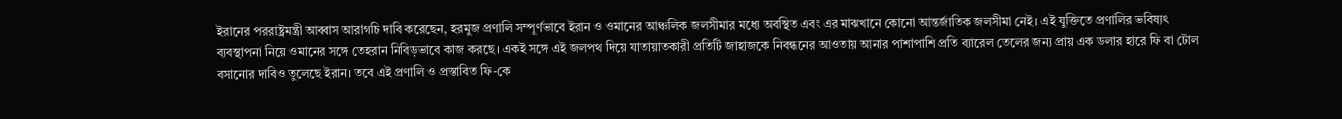ইরানের পররাষ্ট্রমন্ত্রী আব্বাস আরাগচি দাবি করেছেন, হরমুজ প্রণালি সম্পূর্ণভাবে ইরান ও ওমানের আঞ্চলিক জলসীমার মধ্যে অবস্থিত এবং এর মাঝখানে কোনো আন্তর্জাতিক জলসীমা নেই। এই যুক্তিতে প্রণালির ভবিষ্যৎ ব্যবস্থাপনা নিয়ে ওমানের সঙ্গে তেহরান নিবিড়ভাবে কাজ করছে। একই সঙ্গে এই জলপথ দিয়ে যাতায়াতকারী প্রতিটি জাহাজকে নিবন্ধনের আওতায় আনার পাশাপাশি প্রতি ব্যারেল তেলের জন্য প্রায় এক ডলার হারে ফি বা টোল বসানোর দাবিও তুলেছে ইরান। তবে এই প্রণালি ও প্রস্তাবিত ফি-কে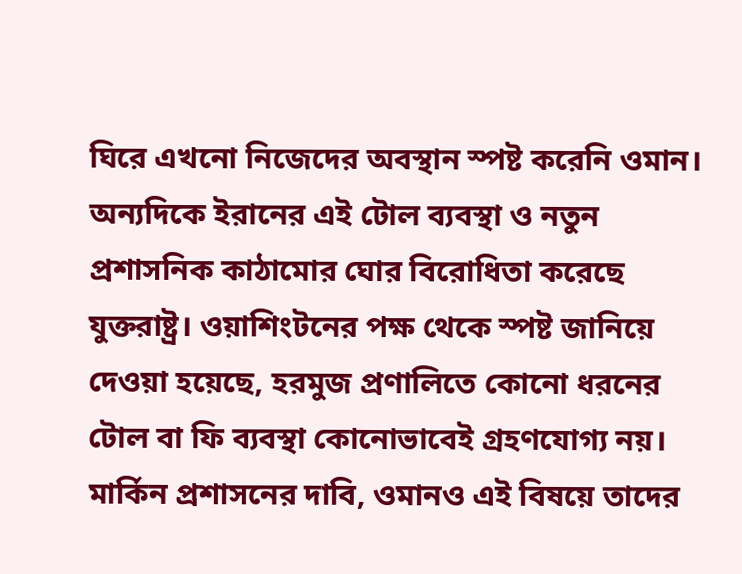ঘিরে এখনো নিজেদের অবস্থান স্পষ্ট করেনি ওমান।
অন্যদিকে ইরানের এই টোল ব্যবস্থা ও নতুন প্রশাসনিক কাঠামোর ঘোর বিরোধিতা করেছে যুক্তরাষ্ট্র। ওয়াশিংটনের পক্ষ থেকে স্পষ্ট জানিয়ে দেওয়া হয়েছে, হরমুজ প্রণালিতে কোনো ধরনের টোল বা ফি ব্যবস্থা কোনোভাবেই গ্রহণযোগ্য নয়। মার্কিন প্রশাসনের দাবি, ওমানও এই বিষয়ে তাদের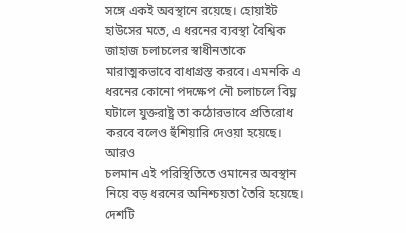সঙ্গে একই অবস্থানে রয়েছে। হোয়াইট হাউসের মতে, এ ধরনের ব্যবস্থা বৈশ্বিক জাহাজ চলাচলের স্বাধীনতাকে মারাত্মকভাবে বাধাগ্রস্ত করবে। এমনকি এ ধরনের কোনো পদক্ষেপ নৌ চলাচলে বিঘ্ন ঘটালে যুক্তরাষ্ট্র তা কঠোরভাবে প্রতিরোধ করবে বলেও হুঁশিয়ারি দেওয়া হয়েছে।
আরও
চলমান এই পরিস্থিতিতে ওমানের অবস্থান নিয়ে বড় ধরনের অনিশ্চয়তা তৈরি হয়েছে। দেশটি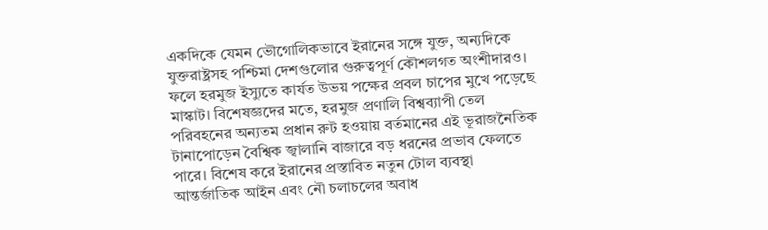একদিকে যেমন ভৌগোলিকভাবে ইরানের সঙ্গে যুক্ত, অন্যদিকে যুক্তরাষ্ট্রসহ পশ্চিমা দেশগুলোর গুরুত্বপূর্ণ কৌশলগত অংশীদারও। ফলে হরমুজ ইস্যুতে কার্যত উভয় পক্ষের প্রবল চাপের মুখে পড়েছে মাস্কাট। বিশেষজ্ঞদের মতে, হরমুজ প্রণালি বিশ্বব্যাপী তেল পরিবহনের অন্যতম প্রধান রুট হওয়ায় বর্তমানের এই ভূরাজনৈতিক টানাপোড়েন বৈশ্বিক জ্বালানি বাজারে বড় ধরনের প্রভাব ফেলতে পারে। বিশেষ করে ইরানের প্রস্তাবিত নতুন টোল ব্যবস্থা আন্তর্জাতিক আইন এবং নৌ চলাচলের অবাধ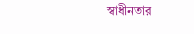স্বাধীনতার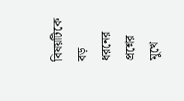বিষয়টিকে বড় ধরনের প্রশ্নের মুখে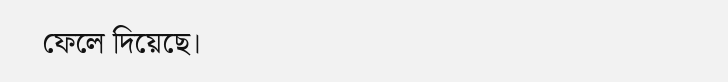ফেলে দিয়েছে।